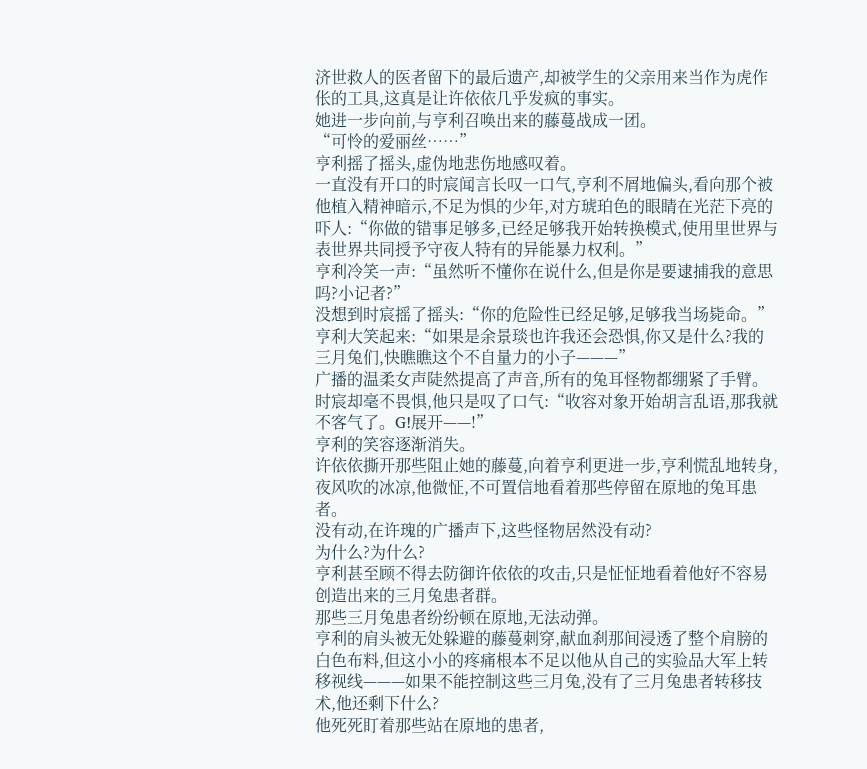济世救人的医者留下的最后遗产,却被学生的父亲用来当作为虎作伥的工具,这真是让许依依几乎发疯的事实。
她进一步向前,与亨利召唤出来的藤蔓战成一团。
“可怜的爱丽丝……”
亨利摇了摇头,虚伪地悲伤地感叹着。
一直没有开口的时宸闻言长叹一口气,亨利不屑地偏头,看向那个被他植入精神暗示,不足为惧的少年,对方琥珀色的眼睛在光茫下亮的吓人:“你做的错事足够多,已经足够我开始转换模式,使用里世界与表世界共同授予守夜人特有的异能暴力权利。”
亨利冷笑一声:“虽然听不懂你在说什么,但是你是要逮捕我的意思吗?小记者?”
没想到时宸摇了摇头:“你的危险性已经足够,足够我当场毙命。”
亨利大笑起来:“如果是余景琰也许我还会恐惧,你又是什么?我的三月兔们,快瞧瞧这个不自量力的小子———”
广播的温柔女声陡然提高了声音,所有的兔耳怪物都绷紧了手臂。
时宸却毫不畏惧,他只是叹了口气:“收容对象开始胡言乱语,那我就不客气了。G!展开——!”
亨利的笑容逐渐消失。
许依依撕开那些阻止她的藤蔓,向着亨利更进一步,亨利慌乱地转身,夜风吹的冰凉,他微怔,不可置信地看着那些停留在原地的兔耳患者。
没有动,在许瑰的广播声下,这些怪物居然没有动?
为什么?为什么?
亨利甚至顾不得去防御许依依的攻击,只是怔怔地看着他好不容易创造出来的三月兔患者群。
那些三月兔患者纷纷顿在原地,无法动弹。
亨利的肩头被无处躲避的藤蔓刺穿,献血刹那间浸透了整个肩膀的白色布料,但这小小的疼痛根本不足以他从自己的实验品大军上转移视线———如果不能控制这些三月兔,没有了三月兔患者转移技术,他还剩下什么?
他死死盯着那些站在原地的患者,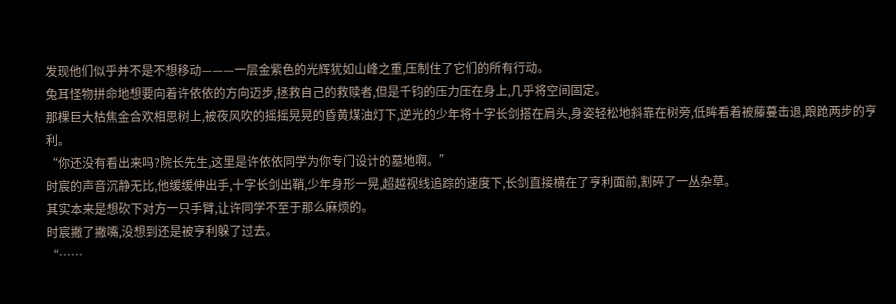发现他们似乎并不是不想移动———一层金紫色的光辉犹如山峰之重,压制住了它们的所有行动。
兔耳怪物拼命地想要向着许依依的方向迈步,拯救自己的救赎者,但是千钧的压力压在身上,几乎将空间固定。
那棵巨大枯焦金合欢相思树上,被夜风吹的摇摇晃晃的昏黄煤油灯下,逆光的少年将十字长剑搭在肩头,身姿轻松地斜靠在树旁,低眸看着被藤蔓击退,踉跄两步的亨利。
“你还没有看出来吗?院长先生,这里是许依依同学为你专门设计的墓地啊。”
时宸的声音沉静无比,他缓缓伸出手,十字长剑出鞘,少年身形一晃,超越视线追踪的速度下,长剑直接横在了亨利面前,割碎了一丛杂草。
其实本来是想砍下对方一只手臂,让许同学不至于那么麻烦的。
时宸撇了撇嘴,没想到还是被亨利躲了过去。
“……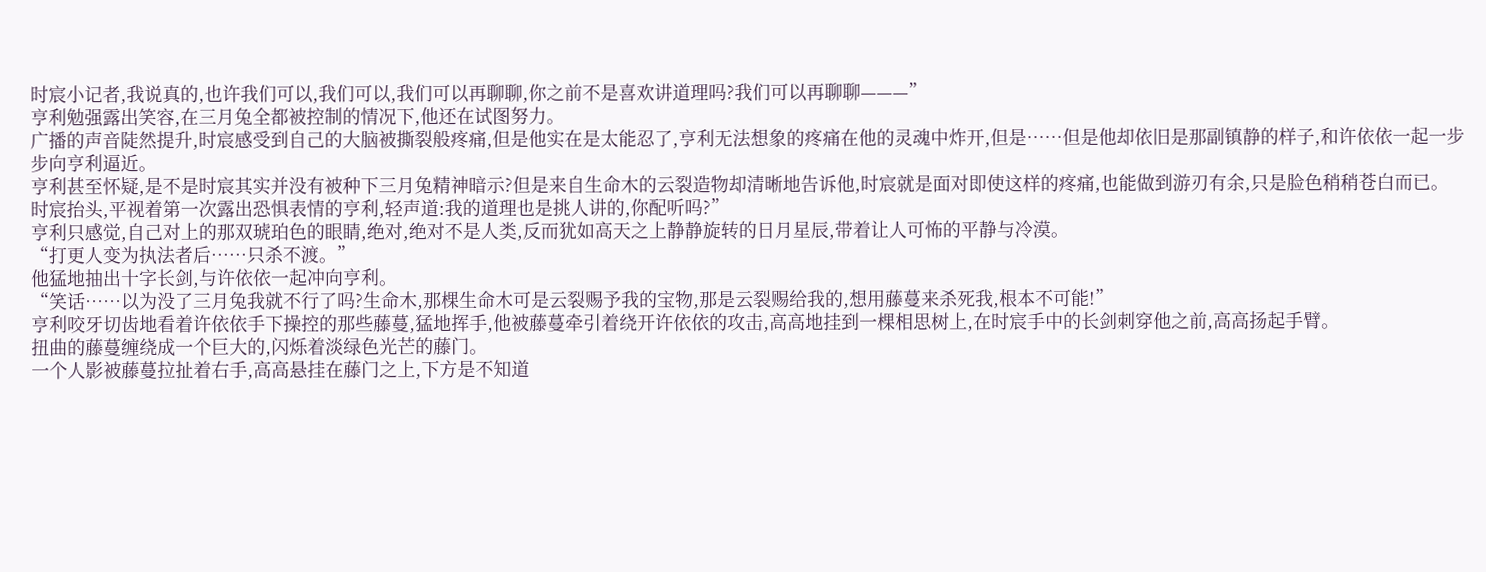时宸小记者,我说真的,也许我们可以,我们可以,我们可以再聊聊,你之前不是喜欢讲道理吗?我们可以再聊聊———”
亨利勉强露出笑容,在三月兔全都被控制的情况下,他还在试图努力。
广播的声音陡然提升,时宸感受到自己的大脑被撕裂般疼痛,但是他实在是太能忍了,亨利无法想象的疼痛在他的灵魂中炸开,但是……但是他却依旧是那副镇静的样子,和许依依一起一步步向亨利逼近。
亨利甚至怀疑,是不是时宸其实并没有被种下三月兔精神暗示?但是来自生命木的云裂造物却清晰地告诉他,时宸就是面对即使这样的疼痛,也能做到游刃有余,只是脸色稍稍苍白而已。
时宸抬头,平视着第一次露出恐惧表情的亨利,轻声道:我的道理也是挑人讲的,你配听吗?”
亨利只感觉,自己对上的那双琥珀色的眼睛,绝对,绝对不是人类,反而犹如高天之上静静旋转的日月星辰,带着让人可怖的平静与冷漠。
“打更人变为执法者后……只杀不渡。”
他猛地抽出十字长剑,与许依依一起冲向亨利。
“笑话……以为没了三月兔我就不行了吗?生命木,那棵生命木可是云裂赐予我的宝物,那是云裂赐给我的,想用藤蔓来杀死我,根本不可能!”
亨利咬牙切齿地看着许依依手下操控的那些藤蔓,猛地挥手,他被藤蔓牵引着绕开许依依的攻击,高高地挂到一棵相思树上,在时宸手中的长剑刺穿他之前,高高扬起手臂。
扭曲的藤蔓缠绕成一个巨大的,闪烁着淡绿色光芒的藤门。
一个人影被藤蔓拉扯着右手,高高悬挂在藤门之上,下方是不知道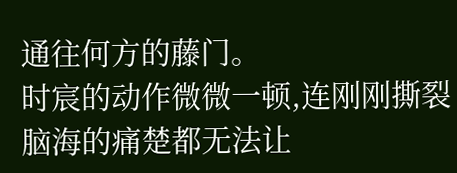通往何方的藤门。
时宸的动作微微一顿,连刚刚撕裂脑海的痛楚都无法让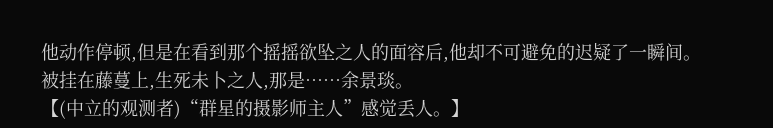他动作停顿,但是在看到那个摇摇欲坠之人的面容后,他却不可避免的迟疑了一瞬间。
被挂在藤蔓上,生死未卜之人,那是……余景琰。
【(中立的观测者)“群星的摄影师主人”感觉丢人。】